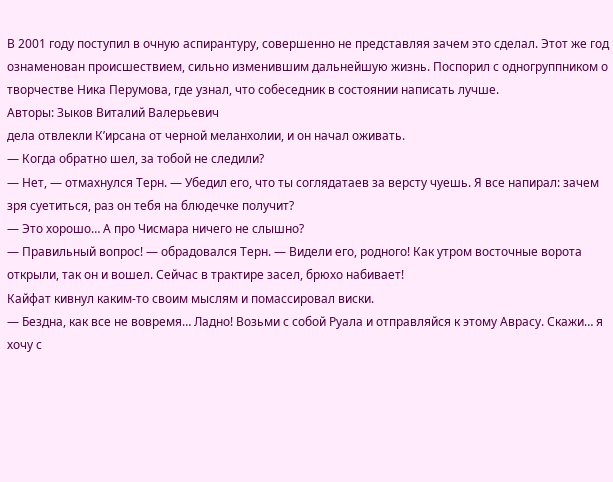В 2001 году поступил в очную аспирантуру, совершенно не представляя зачем это сделал. Этот же год ознаменован происшествием, сильно изменившим дальнейшую жизнь. Поспорил с одногруппником о творчестве Ника Перумова, где узнал, что собеседник в состоянии написать лучше.
Авторы: Зыков Виталий Валерьевич
дела отвлекли К’ирсана от черной меланхолии, и он начал оживать.
— Когда обратно шел, за тобой не следили?
— Нет, — отмахнулся Терн. — Убедил его, что ты соглядатаев за версту чуешь. Я все напирал: зачем зря суетиться, раз он тебя на блюдечке получит?
— Это хорошо… А про Чисмара ничего не слышно?
— Правильный вопрос! — обрадовался Терн. — Видели его, родного! Как утром восточные ворота открыли, так он и вошел. Сейчас в трактире засел, брюхо набивает!
Кайфат кивнул каким-то своим мыслям и помассировал виски.
— Бездна, как все не вовремя… Ладно! Возьми с собой Руала и отправляйся к этому Аврасу. Скажи… я хочу с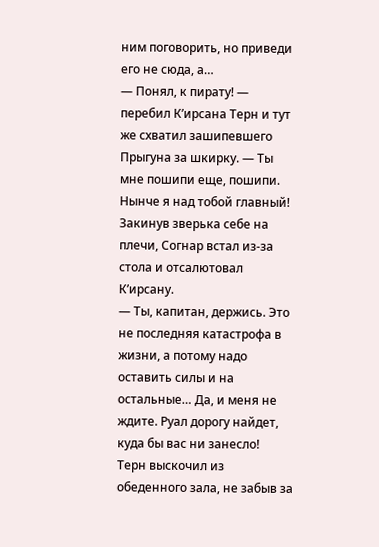ним поговорить, но приведи его не сюда, а…
— Понял, к пирату! — перебил К’ирсана Терн и тут же схватил зашипевшего Прыгуна за шкирку. — Ты мне пошипи еще, пошипи. Нынче я над тобой главный!
Закинув зверька себе на плечи, Согнар встал из-за стола и отсалютовал К’ирсану.
— Ты, капитан, держись. Это не последняя катастрофа в жизни, а потому надо оставить силы и на остальные… Да, и меня не ждите. Руал дорогу найдет, куда бы вас ни занесло!
Терн выскочил из обеденного зала, не забыв за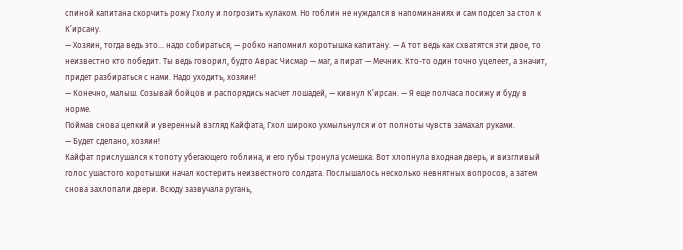спиной капитана скорчить рожу Гхолу и погрозить кулаком. Но гоблин не нуждался в напоминаниях и сам подсел за стол к К’ирсану.
— Хозяин, тогда ведь это… надо собираться, — робко напомнил коротышка капитану. — А тот ведь как схватятся эти двое, то неизвестно кто победит. Ты ведь говорил, будто Аврас Чисмар — маг, а пират — Мечник. Кто-то один точно уцелеет, а значит, придет разбираться с нами. Надо уходить, хозяин!
— Конечно, малыш. Созывай бойцов и распорядись насчет лошадей, — кивнул К’ирсан. — Я еще полчаса посижу и буду в норме.
Поймав снова цепкий и уверенный взгляд Кайфата, Гхол широко ухмыльнулся и от полноты чувств замахал руками.
— Будет сделано, хозяин!
Кайфат прислушался к топоту убегающего гоблина, и его губы тронула усмешка. Вот хлопнула входная дверь, и визгливый голос ушастого коротышки начал костерить неизвестного солдата. Послышалось несколько невнятных вопросов, а затем снова захлопали двери. Всюду зазвучала ругань,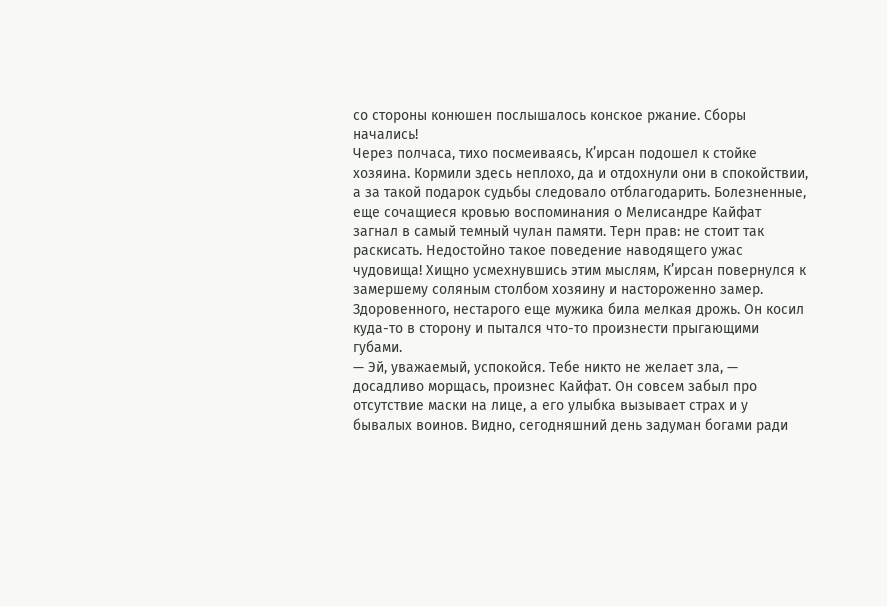со стороны конюшен послышалось конское ржание. Сборы начались!
Через полчаса, тихо посмеиваясь, К’ирсан подошел к стойке хозяина. Кормили здесь неплохо, да и отдохнули они в спокойствии, а за такой подарок судьбы следовало отблагодарить. Болезненные, еще сочащиеся кровью воспоминания о Мелисандре Кайфат загнал в самый темный чулан памяти. Терн прав: не стоит так раскисать. Недостойно такое поведение наводящего ужас чудовища! Хищно усмехнувшись этим мыслям, К’ирсан повернулся к замершему соляным столбом хозяину и настороженно замер. Здоровенного, нестарого еще мужика била мелкая дрожь. Он косил куда-то в сторону и пытался что-то произнести прыгающими губами.
— Эй, уважаемый, успокойся. Тебе никто не желает зла, — досадливо морщась, произнес Кайфат. Он совсем забыл про отсутствие маски на лице, а его улыбка вызывает страх и у бывалых воинов. Видно, сегодняшний день задуман богами ради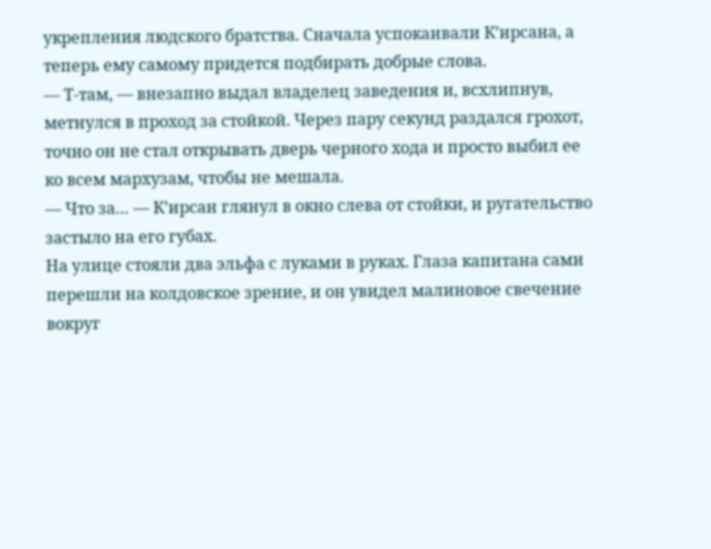укрепления людского братства. Сначала успокаивали К’ирсана, а теперь ему самому придется подбирать добрые слова.
— Т-там, — внезапно выдал владелец заведения и, всхлипнув, метнулся в проход за стойкой. Через пару секунд раздался грохот, точно он не стал открывать дверь черного хода и просто выбил ее ко всем мархузам, чтобы не мешала.
— Что за… — К’ирсан глянул в окно слева от стойки, и ругательство застыло на его губах.
На улице стояли два эльфа с луками в руках. Глаза капитана сами перешли на колдовское зрение, и он увидел малиновое свечение вокруг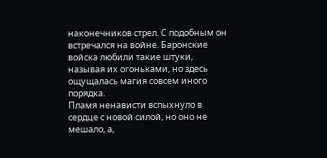наконечников стрел. С подобным он встречался на войне. Баронские войска любили такие штуки, называя их огоньками, но здесь ощущалась магия совсем иного порядка.
Пламя ненависти вспыхнуло в сердце с новой силой, но оно не мешало, а,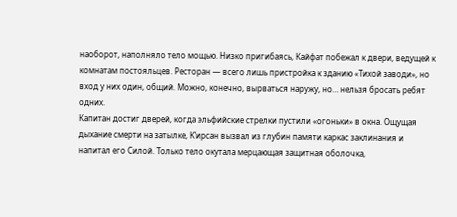наоборот, наполняло тело мощью. Низко пригибаясь, Кайфат побежал к двери, ведущей к комнатам постояльцев. Ресторан — всего лишь пристройка к зданию «Тихой заводи», но вход у них один, общий. Можно, конечно, вырваться наружу, но… нельзя бросать ребят одних.
Капитан достиг дверей, когда эльфийские стрелки пустили «огоньки» в окна. Ощущая дыхание смерти на затылке, К’ирсан вызвал из глубин памяти каркас заклинания и напитал его Силой. Только тело окутала мерцающая защитная оболочка,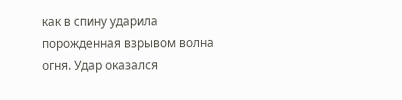как в спину ударила порожденная взрывом волна огня. Удар оказался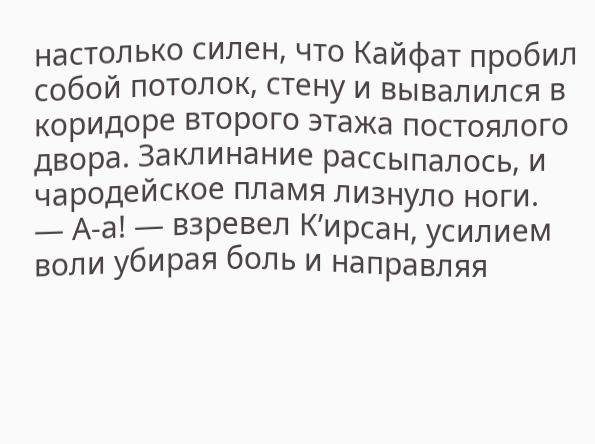настолько силен, что Кайфат пробил собой потолок, стену и вывалился в коридоре второго этажа постоялого двора. Заклинание рассыпалось, и чародейское пламя лизнуло ноги.
— А-а! — взревел К’ирсан, усилием воли убирая боль и направляя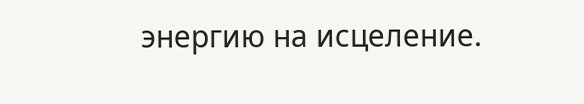энергию на исцеление.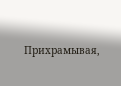Прихрамывая,